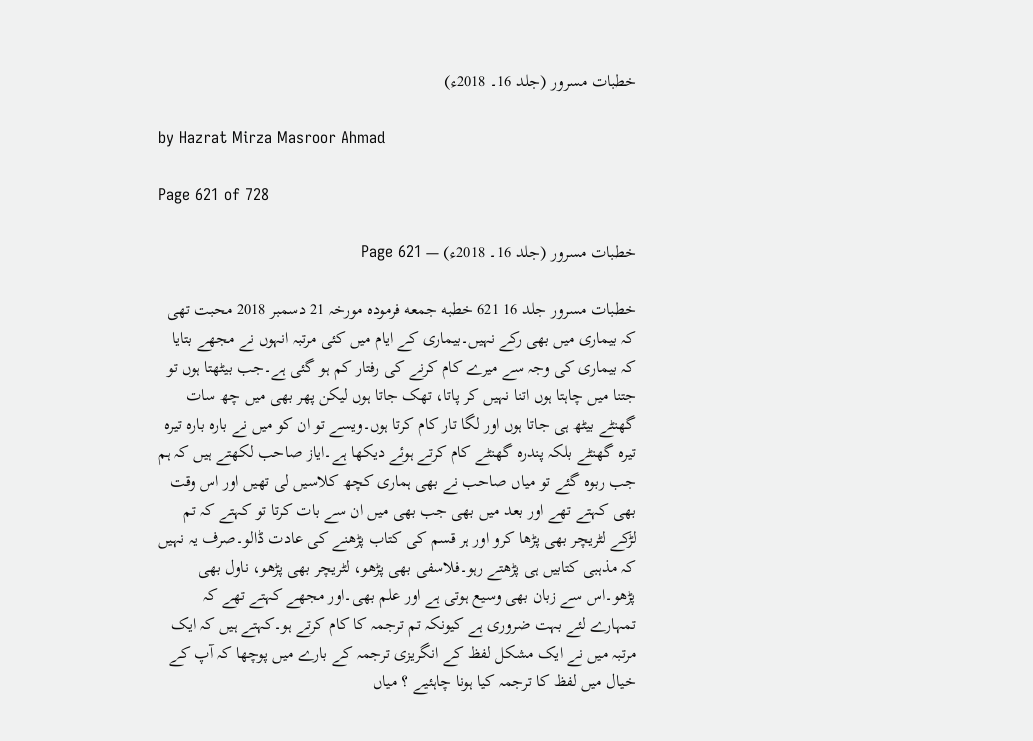خطبات مسرور (جلد 16۔ 2018ء)

by Hazrat Mirza Masroor Ahmad

Page 621 of 728

خطبات مسرور (جلد 16۔ 2018ء) — Page 621

خطبات مسرور جلد 16 621 خطبه جمعه فرمودہ مورخہ 21 دسمبر 2018 محبت تھی کہ بیماری میں بھی رکے نہیں۔بیماری کے ایام میں کئی مرتبہ انہوں نے مجھے بتایا کہ بیماری کی وجہ سے میرے کام کرنے کی رفتار کم ہو گئی ہے۔جب بیٹھتا ہوں تو جتنا میں چاہتا ہوں اتنا نہیں کر پاتا، تھک جاتا ہوں لیکن پھر بھی میں چھ سات گھنٹے بیٹھ ہی جاتا ہوں اور لگا تار کام کرتا ہوں۔ویسے تو ان کو میں نے بارہ بارہ تیرہ تیرہ گھنٹے بلکہ پندرہ گھنٹے کام کرتے ہوئے دیکھا ہے۔ایاز صاحب لکھتے ہیں کہ ہم جب ربوہ گئے تو میاں صاحب نے بھی ہماری کچھ کلاسیں لی تھیں اور اس وقت بھی کہتے تھے اور بعد میں بھی جب بھی میں ان سے بات کرتا تو کہتے کہ تم لڑکے لٹریچر بھی پڑھا کرو اور ہر قسم کی کتاب پڑھنے کی عادت ڈالو۔صرف یہ نہیں کہ مذہبی کتابیں ہی پڑھتے رہو۔فلاسفی بھی پڑھو، لٹریچر بھی پڑھو، ناول بھی پڑھو۔اس سے زبان بھی وسیع ہوتی ہے اور علم بھی۔اور مجھے کہتے تھے کہ تمہارے لئے بہت ضروری ہے کیونکہ تم ترجمہ کا کام کرتے ہو۔کہتے ہیں کہ ایک مرتبہ میں نے ایک مشکل لفظ کے انگریزی ترجمہ کے بارے میں پوچھا کہ آپ کے خیال میں لفظ کا ترجمہ کیا ہونا چاہئیے ؟ میاں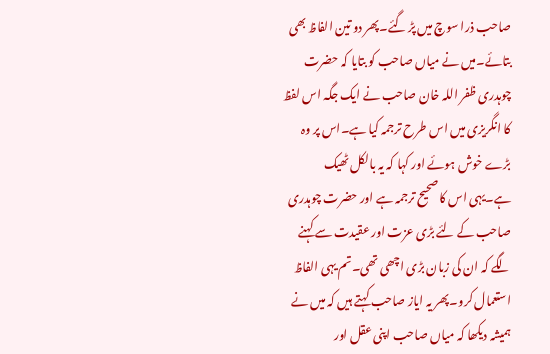صاحب ذرا سوچ میں پڑ گئے۔پھر دو تین الفاظ بھی بتائے۔میں نے میاں صاحب کو بتایا کہ حضرت چوہدری ظفر اللہ خان صاحب نے ایک جگہ اس لفظ کا انگریزی میں اس طرح ترجمہ کیا ہے۔اس پر وہ بڑے خوش ہوئے اور کہا کہ یہ بالکل ٹھیک ہے۔یہی اس کا صحیح ترجمہ ہے اور حضرت چوہدری صاحب کے لئے بڑی عزت اور عقیدت سے کہنے لگے کہ ان کی زبان بڑی اچھی تھی۔تم یہی الفاظ استعمال کرو۔پھر یہ ایاز صاحب کہتے ہیں کہ میں نے ہمیشہ دیکھا کہ میاں صاحب اپنی عقل اور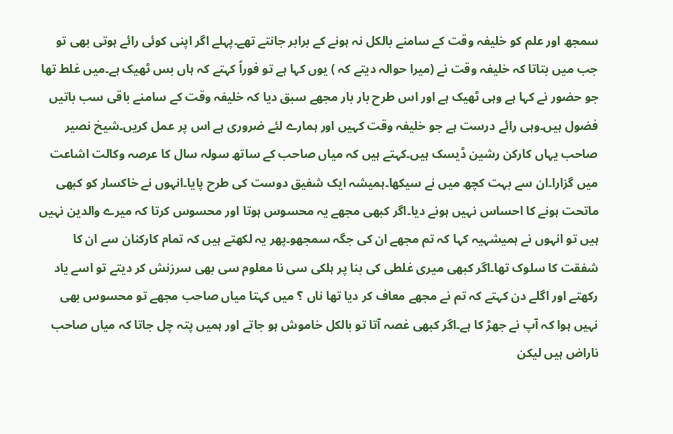سمجھ اور علم کو خلیفہ وقت کے سامنے بالکل نہ ہونے کے برابر جانتے تھے۔پہلے اگر اپنی کوئی رائے ہوتی بھی تو جب میں بتاتا کہ خلیفہ وقت نے (میرا حوالہ دیتے کہ ) یوں کہا ہے تو فوراً کہتے کہ ہاں بس ٹھیک ہے۔میں غلط تھا جو حضور نے کہا ہے وہی ٹھیک ہے اور اس طرح بار بار مجھے سبق دیا کہ خلیفہ وقت کے سامنے باقی سب باتیں فضول ہیں۔وہی رائے درست ہے جو خلیفہ وقت کہیں اور ہمارے لئے ضروری ہے اس پر عمل کریں۔شیخ نصیر صاحب یہاں کارکن رشین ڈیسک ہیں۔کہتے ہیں کہ میاں صاحب کے ساتھ سولہ سال کا عرصہ وکالت اشاعت میں گزارا۔ان سے بہت کچھ میں نے سیکھا۔ہمیشہ ایک شفیق دوست کی طرح پایا۔انہوں نے خاکسار کو کبھی ماتحت ہونے کا احساس نہیں ہونے دیا۔اگر کبھی مجھے یہ محسوس ہوتا اور محسوس کرتا کہ میرے والدین نہیں ہیں تو انہوں نے ہمیشہیہ کہا کہ تم مجھے ان کی جگہ سمجھو۔پھر یہ لکھتے ہیں کہ تمام کارکنان سے ان کا شفقت کا سلوک تھا۔اگر کبھی میری غلطی کی بنا پر ہلکی سی نا معلوم سی بھی سرزنش کر دیتے تو اسے یاد رکھتے اور اگلے دن کہتے کہ تم نے مجھے معاف کر دیا تھا ناں ؟ میں کہتا میاں صاحب مجھے تو محسوس بھی نہیں ہوا کہ آپ نے جھڑ کا ہے۔اگر کبھی غصہ آتا تو بالکل خاموش ہو جاتے اور ہمیں پتہ چل جاتا کہ میاں صاحب ناراض ہیں لیکن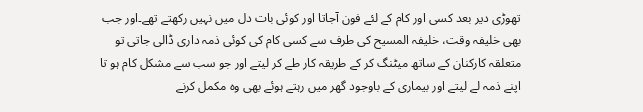تھوڑی دیر بعد کسی اور کام کے لئے فون آجاتا اور کوئی بات دل میں نہیں رکھتے تھے۔اور جب بھی خلیفہ وقت، خلیفہ المسیح کی طرف سے کسی کام کی کوئی ذمہ داری ڈالی جاتی تو متعلقہ کارکنان کے ساتھ میٹنگ کر کے طریقہ کار طے کر لیتے اور جو سب سے مشکل کام ہو تا اپنے ذمہ لے لیتے اور بیماری کے باوجود گھر میں رہتے ہوئے بھی وہ مکمل کرنے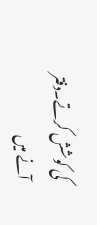کی کوشش کرتے۔دفتر آنے میں